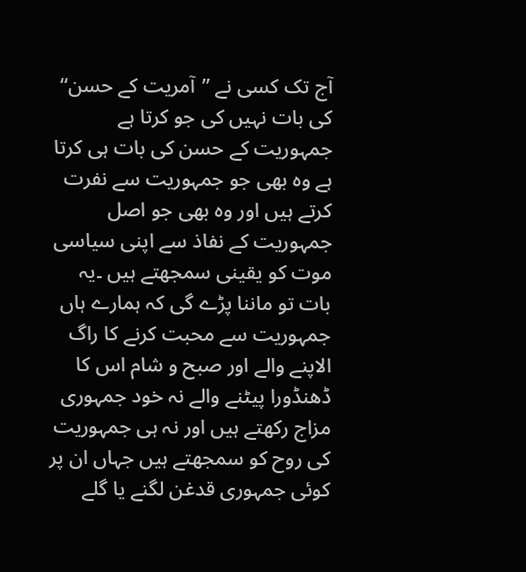آج تک کسی نے ’’آمریت کے حسن‘‘ کی بات نہیں کی جو کرتا ہے جمہوریت کے حسن کی بات ہی کرتا ہے وہ بھی جو جمہوریت سے نفرت کرتے ہیں اور وہ بھی جو اصل جمہوریت کے نفاذ سے اپنی سیاسی موت کو یقینی سمجھتے ہیں ۔یہ بات تو ماننا پڑے گی کہ ہمارے ہاں جمہوریت سے محبت کرنے کا راگ الاپنے والے اور صبح و شام اس کا ڈھنڈورا پیٹنے والے نہ خود جمہوری مزاج رکھتے ہیں اور نہ ہی جمہوریت کی روح کو سمجھتے ہیں جہاں ان پر کوئی جمہوری قدغن لگنے یا گلے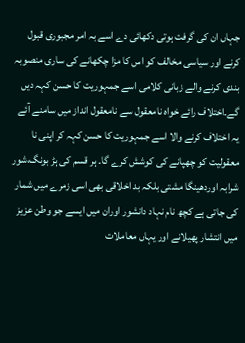جہاں ان کی گرفت ہوتی دکھائی دے اسے بہ امر مجبوری قبول کرنے اور سیاسی مخالف کو اس کا مزا چکھانے کی ساری منصوبہ بندی کرنے والے زبانی کلامی اسے جمہوریت کا حسن کہہ دیں گے۔اختلاف رائے خواہ نامعقول سے نامعقول انداز میں سامنے آئے یہ اختلاف کرنے والا اسے جمہوریت کا حسن کہہ کر اپنی نا معقولیت کو چھپانے کی کوشش کرے گا۔ ہر قسم کی ہڑ بونگ،شور شرابہ اوردھینگا مشتی بلکہ بد اخلاقی بھی اسی زمرے میں شمار کی جاتی ہے کچھ نام نہاد دانشور اوران میں ایسے جو وطن عزیز میں انتشار پھیلانے اور یہاں معاملات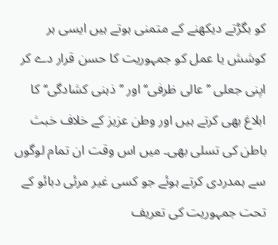کو بگڑتے دیکھنے کے متمنی ہوتے ہیں ایسی ہر کوشش یا عمل کو جمہوریت کا حسن قرار دے کر اپنی جعلی ’’عالی ظرفی‘‘ اور ’’ذہنی کشادگی‘‘ کا ابلاغ بھی کرتے ہیں اور وطن عزیز کے خلاف خبث باطن کی تسلی بھی۔ میں اس وقت ان تمام لوگوں سے ہمدردی کرتے ہوئے جو کسی غیر مرئی دبائو کے تحت جمہوریت کی تعریف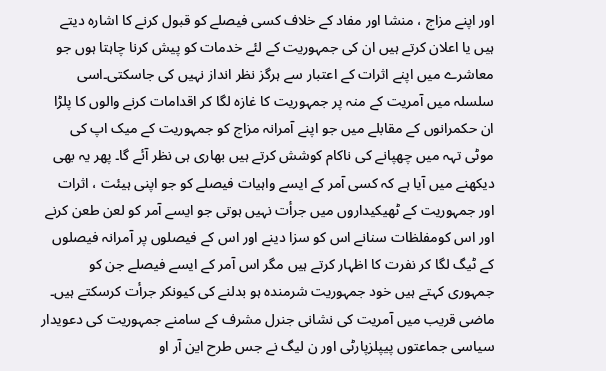اور اپنے مزاج ، منشا اور مفاد کے خلاف کسی فیصلے کو قبول کرنے کا اشارہ دیتے ہیں یا اعلان کرتے ہیں ان کی جمہوریت کے لئے خدمات کو پیش کرنا چاہتا ہوں جو معاشرے میں اپنے اثرات کے اعتبار سے ہرگز نظر انداز نہیں کی جاسکتی۔اسی سلسلہ میں آمریت کے منہ پر جمہوریت کا غازہ لگا کر اقدامات کرنے والوں کا پلڑا ان حکمرانوں کے مقابلے میں جو اپنے آمرانہ مزاج کو جمہوریت کے میک اپ کی موٹی تہہ میں چھپانے کی ناکام کوشش کرتے ہیں بھاری ہی نظر آئے گا۔ پھر یہ بھی دیکھنے میں آیا ہے کہ کسی آمر کے ایسے واہیات فیصلے کو جو اپنی ہیئت ، اثرات اور جمہوریت کے ٹھیکیداروں میں جرأت نہیں ہوتی جو ایسے آمر کو لعن طعن کرنے اور اس کومفلظات سنانے اس کو سزا دینے اور اس کے فیصلوں پر آمرانہ فیصلوں کے ٹیگ لگا کر نفرت کا اظہار کرتے ہیں مگر اس آمر کے ایسے فیصلے جن کو جمہوری کہتے ہیں خود جمہوریت شرمندہ ہو بدلنے کی کیونکر جرأت کرسکتے ہیں۔
ماضی قریب میں آمریت کی نشانی جنرل مشرف کے سامنے جمہوریت کی دعویدار سیاسی جماعتوں پیپلزپارٹی اور ن لیگ نے جس طرح این آر او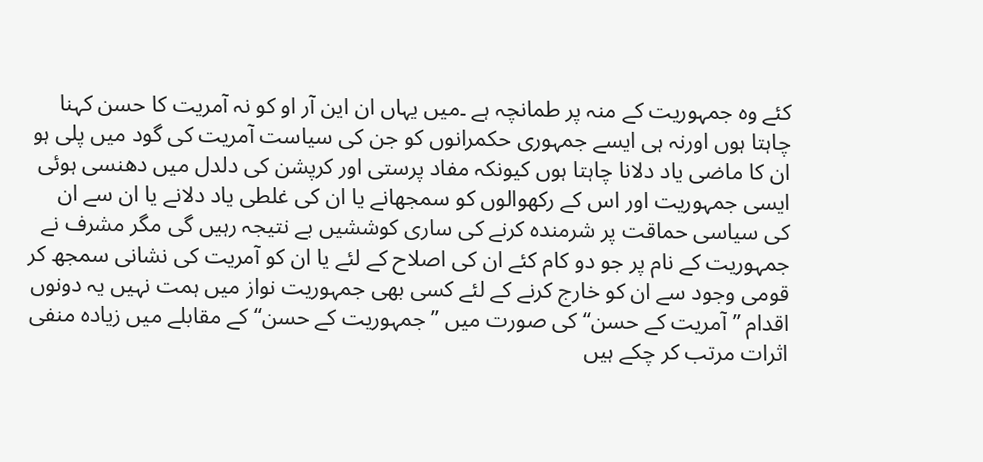کئے وہ جمہوریت کے منہ پر طمانچہ ہے ۔میں یہاں ان این آر او کو نہ آمریت کا حسن کہنا چاہتا ہوں اورنہ ہی ایسے جمہوری حکمرانوں کو جن کی سیاست آمریت کی گود میں پلی ہو ان کا ماضی یاد دلانا چاہتا ہوں کیونکہ مفاد پرستی اور کرپشن کی دلدل میں دھنسی ہوئی ایسی جمہوریت اور اس کے رکھوالوں کو سمجھانے یا ان کی غلطی یاد دلانے یا ان سے ان کی سیاسی حماقت پر شرمندہ کرنے کی ساری کوششیں بے نتیجہ رہیں گی مگر مشرف نے جمہوریت کے نام پر جو دو کام کئے ان کی اصلاح کے لئے یا ان کو آمریت کی نشانی سمجھ کر قومی وجود سے ان کو خارج کرنے کے لئے کسی بھی جمہوریت نواز میں ہمت نہیں یہ دونوں اقدام ’’ آمریت کے حسن‘‘ کی صورت میں ’’جمہوریت کے حسن‘‘ کے مقابلے میں زیادہ منفی اثرات مرتب کر چکے ہیں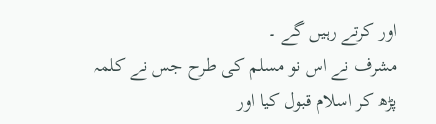اور کرتے رہیں گے ۔
مشرف نے اس نو مسلم کی طرح جس نے کلمہ پڑھ کر اسلام قبول کیا اور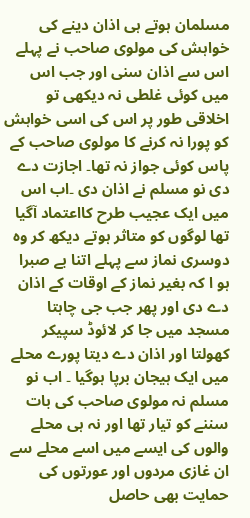مسلمان ہوتے ہی اذان دینے کی خواہش کی مولوی صاحب نے پہلے اس سے اذان سنی اور جب اس میں کوئی غلطی نہ دیکھی تو اخلاقی طور پر اس کی اسی خواہش کو پورا نہ کرنے کا مولوی صاحب کے پاس کوئی جواز نہ تھا۔ اجازت دے دی نو مسلم نے اذان دی ۔اب اس میں ایک عجیب طرح کااعتماد آگیا تھا لوگوں کو متاثر ہوتے دیکھ کر وہ دوسری نماز سے پہلے اتنا بے صبرا ہو ا کہ بغیر نماز کے اوقات کے اذان دے دی اور پھر جب جی چاہتا مسجد میں جا کر لائوڈ سپیکر کھولتا اور اذان دے دیتا پورے محلے میں ایک ہیجان برپا ہوگیا ۔ اب نو مسلم نہ مولوی صاحب کی بات سننے کو تیار تھا اور نہ ہی محلے والوں کی ایسے میں اسے محلے سے ان غازی مردوں اور عورتوں کی حمایت بھی حاصل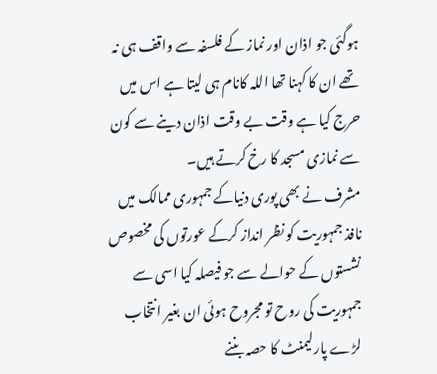ہوگئی جو اذان اور نماز کے فلسفہ سے واقف ہی نہ تھے ان کا کہنا تھا اللہ کانام ہی لیتا ہے اس میں حرج کیا ہے وقت بے وقت اذان دینے سے کون سے نمازی مسجد کا رخ کرتے ہیں۔
مشرف نے بھی پوری دنیاکے جمہوری ممالک میں نافذ جمہوریت کو نظر انداز کرکے عورتوں کی مخصوص نشستوں کے حوالے سے جو فیصلہ کیا اسی سے جمہوریت کی روح تو مجروح ہوئی ان بغیر انتخاب لڑے پارلیمنٹ کا حصہ بننے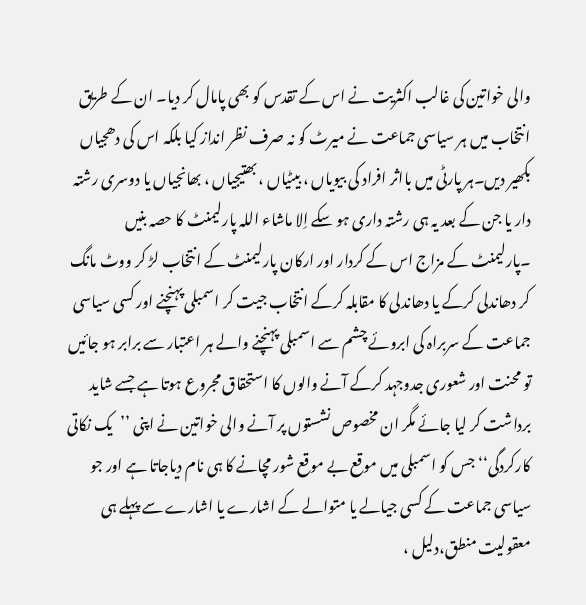والی خواتین کی غالب اکثریت نے اس کے تقدس کو بھی پامال کر دیا۔ ان کے طریق انتخاب میں ہر سیاسی جماعت نے میرٹ کو نہ صرف نظر انداز کیا بلکہ اس کی دھجیاں بکھیر دیں۔ہر پارٹی میں بااثر افراد کی بیویاں ، بیٹیاں ، بھتیجیاں ، بھانجیاں یا دوسری رشتہ دار یا جن کے بعد یہ ہی رشتہ داری ہو سکے اِلا ماشاء اللہ پارلیمنٹ کا حصہ بنیں ۔پارلیمنٹ کے مزاج اس کے کردار اور ارکان پارلیمنٹ کے انتخاب لڑ کر ووٹ مانگ کر دھاندلی کرکے یا دھاندلی کا مقابلہ کرکے انتخاب جیت کر اسمبلی پہنچنے اور کسی سیاسی جماعت کے سربراہ کی ابروئے چشم سے اسمبلی پہنچنے والے ہر اعتبار سے برابر ہو جائیں تو محنت اور شعوری جدوجہد کرکے آنے والوں کا استحقاق مجروع ہوتا ہے جسے شاید برداشت کر لیا جائے مگر ان مخصوص نشستوں پر آنے والی خواتین نے اپنی ’’یک نکاتی کارکردگی‘‘ جس کو اسمبلی میں موقع بے موقع شور مچانے کا ہی نام دیاجاتا ہے اور جو سیاسی جماعت کے کسی جیالے یا متوالے کے اشارے یا اشارے سے پہلے ہی معقولیت منطق،دلیل ،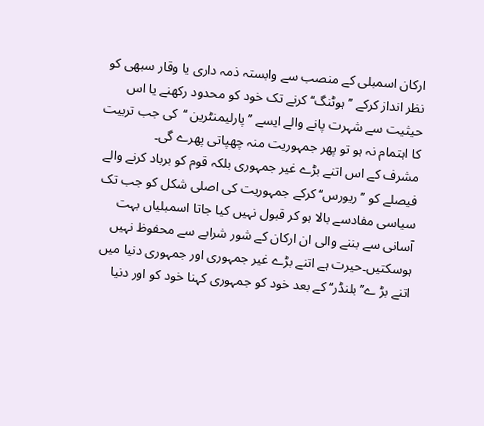ارکان اسمبلی کے منصب سے وابستہ ذمہ داری یا وقار سبھی کو نظر انداز کرکے ’’ ہوٹنگ‘‘ کرنے تک خود کو محدود رکھنے یا اس حیثیت سے شہرت پانے والے ایسے ’’پارلیمنٹرین ‘‘کی جب تربیت کا اہتمام نہ ہو تو پھر جمہوریت منہ چھپاتی پھرے گی۔
مشرف کے اس اتنے بڑے غیر جمہوری بلکہ قوم کو برباد کرنے والے فیصلے کو ’’ ریورس‘‘ کرکے جمہوریت کی اصلی شکل کو جب تک سیاسی مفادسے بالا ہو کر قبول نہیں کیا جاتا اسمبلیاں بہت آسانی سے بننے والی ان ارکان کے شور شرابے سے محفوظ نہیں ہوسکتیں۔حیرت ہے اتنے بڑے غیر جمہوری اور جمہوری دنیا میں اتنے بڑ ے’’ بلنڈر‘‘ کے بعد خود کو جمہوری کہنا خود کو اور دنیا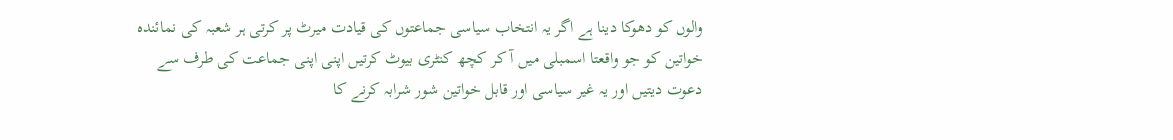والوں کو دھوکا دینا ہے اگر یہ انتخاب سیاسی جماعتوں کی قیادت میرٹ پر کرتی ہر شعبہ کی نمائندہ خواتین کو جو واقعتا اسمبلی میں آ کر کچھ کنٹری بیوٹ کرتیں اپنی اپنی جماعت کی طرف سے دعوت دیتیں اور یہ غیر سیاسی اور قابل خواتین شور شرابہ کرنے کا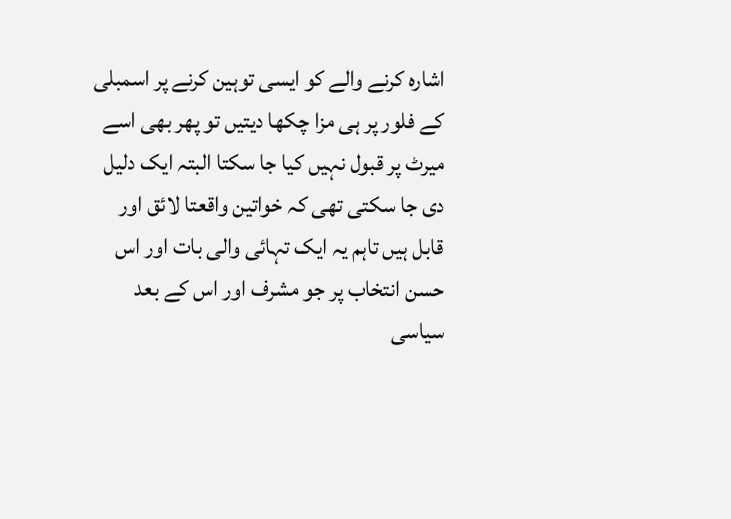اشارہ کرنے والے کو ایسی توہین کرنے پر اسمبلی کے فلور پر ہی مزا چکھا دیتیں تو پھر بھی اسے میرٹ پر قبول نہیں کیا جا سکتا البتہ ایک دلیل دی جا سکتی تھی کہ خواتین واقعتا لائق اور قابل ہیں تاہم یہ ایک تہائی والی بات اور اس حسن انتخاب پر جو مشرف اور اس کے بعد سیاسی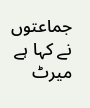جماعتوں نے کہا ہے میرٹ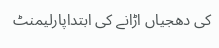کی دھجیاں اڑانے کی ابتداپارلیمنٹ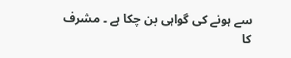سے ہونے کی گواہی بن چکا ہے ۔ مشرف کا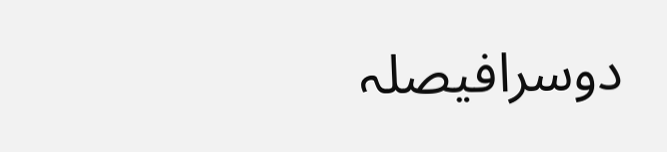دوسرافیصلہ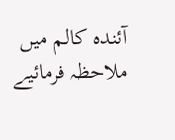آئندہ کالم میں ملاحظہ فرمائیے